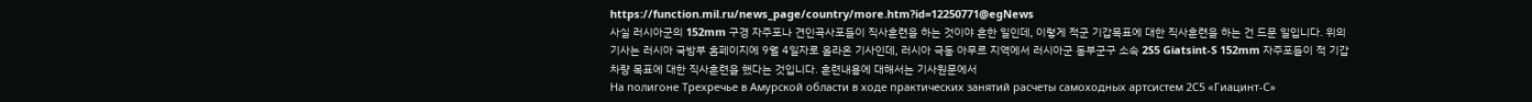https://function.mil.ru/news_page/country/more.htm?id=12250771@egNews
사실 러시아군의 152mm 구경 자주포나 견인곡사포들이 직사훈련을 하는 것이야 흔한 일인데, 이렇게 적군 기갑목표에 대한 직사훈련을 하는 건 드문 일입니다. 위의 기사는 러시아 국방부 홈페이지에 9월 4일자로 올라온 기사인데, 러시아 극동 아무르 지역에서 러시아군 동부군구 소속 2S5 Giatsint-S 152mm 자주포들이 적 기갑차량 목표에 대한 직사훈련을 했다는 것입니다. 훈련내용에 대해서는 기사원문에서
На полигоне Трехречье в Амурской области в ходе практических занятий расчеты самоходных артсистем 2С5 «Гиацинт-С»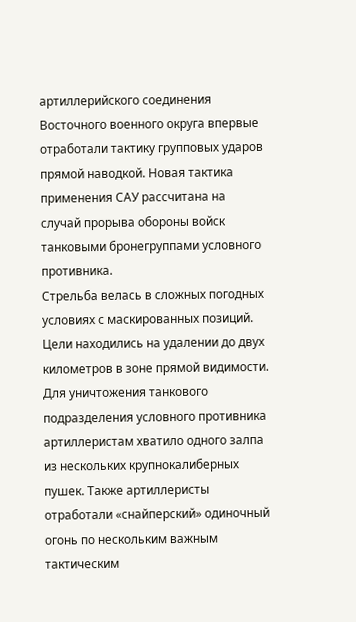артиллерийского соединения Восточного военного округа впервые отработали тактику групповых ударов прямой наводкой. Новая тактика применения САУ рассчитана на случай прорыва обороны войск танковыми бронегруппами условного противника.
Стрельба велась в сложных погодных условиях с маскированных позиций. Цели находились на удалении до двух километров в зоне прямой видимости. Для уничтожения танкового подразделения условного противника артиллеристам хватило одного залпа из нескольких крупнокалиберных пушек. Также артиллеристы отработали «снайперский» одиночный огонь по нескольким важным тактическим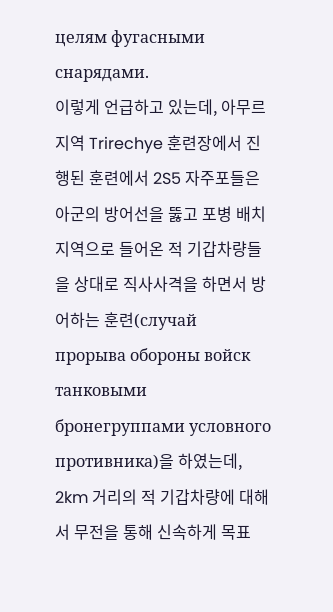целям фугасными снарядами.
이렇게 언급하고 있는데, 아무르 지역 Trirechye 훈련장에서 진행된 훈련에서 2S5 자주포들은 아군의 방어선을 뚫고 포병 배치지역으로 들어온 적 기갑차량들을 상대로 직사사격을 하면서 방어하는 훈련(случай прорыва обороны войск танковыми бронегруппами условного противника)을 하였는데, 2km 거리의 적 기갑차량에 대해서 무전을 통해 신속하게 목표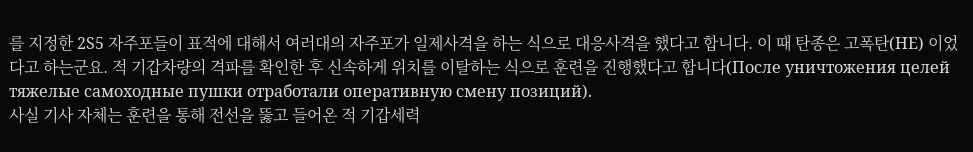를 지정한 2S5 자주포들이 표적에 대해서 여러대의 자주포가 일제사격을 하는 식으로 대응사격을 했다고 합니다. 이 때 탄종은 고폭탄(HE) 이었다고 하는군요. 적 기갑차량의 격파를 확인한 후 신속하게 위치를 이탈하는 식으로 훈련을 진행했다고 합니다(После уничтожения целей тяжелые самоходные пушки отработали оперативную смену позиций).
사실 기사 자체는 훈련을 통해 전선을 뚫고 들어온 적 기갑세력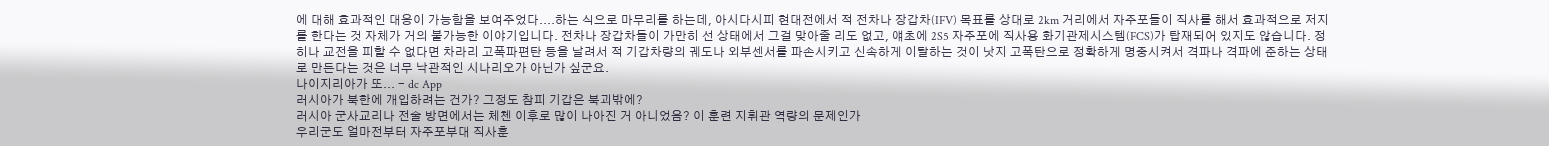에 대해 효과적인 대응이 가능함을 보여주었다....하는 식으로 마무리를 하는데, 아시다시피 현대전에서 적 전차나 장갑차(IFV) 목표를 상대로 2km 거리에서 자주포들이 직사를 해서 효과적으로 저지를 한다는 것 자체가 거의 불가능한 이야기입니다. 전차나 장갑차들이 가만히 선 상태에서 그걸 맞아줄 리도 없고, 얘초에 2S5 자주포에 직사용 화기관제시스템(FCS)가 탑재되어 있지도 않습니다. 정히나 교전을 피할 수 없다면 차라리 고폭파편탄 등을 날려서 적 기갑차량의 궤도나 외부센서를 파손시키고 신속하게 이탈하는 것이 낫지 고폭탄으로 정확하게 명중시켜서 격파나 격파에 준하는 상태로 만든다는 것은 너무 낙관적인 시나리오가 아닌가 싶군요.
나이지리아가 또... - dc App
러시아가 북한에 개입하려는 건가? 그정도 참피 기갑은 북괴밖에?
러시아 군사교리나 전술 방면에서는 체첸 이후로 많이 나아진 거 아니었음? 이 훈련 지휘관 역량의 문제인가
우리군도 얼마전부터 자주포부대 직사훈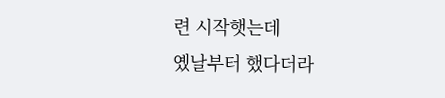련 시작햇는데
옜날부터 했다더라